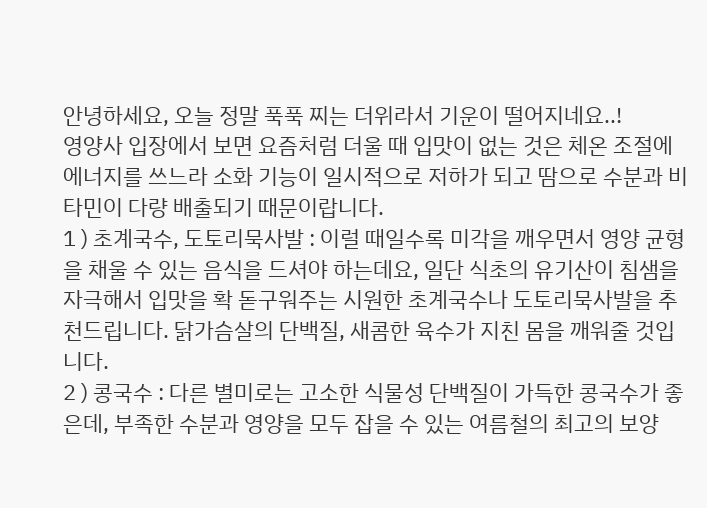안녕하세요, 오늘 정말 푹푹 찌는 더위라서 기운이 떨어지네요..!
영양사 입장에서 보면 요즘처럼 더울 때 입맛이 없는 것은 체온 조절에 에너지를 쓰느라 소화 기능이 일시적으로 저하가 되고 땀으로 수분과 비타민이 다량 배출되기 때문이랍니다.
1 ) 초계국수, 도토리묵사발 : 이럴 때일수록 미각을 깨우면서 영양 균형을 채울 수 있는 음식을 드셔야 하는데요, 일단 식초의 유기산이 침샘을 자극해서 입맛을 확 돋구워주는 시원한 초계국수나 도토리묵사발을 추천드립니다. 닭가슴살의 단백질, 새콤한 육수가 지친 몸을 깨워줄 것입니다.
2 ) 콩국수 : 다른 별미로는 고소한 식물성 단백질이 가득한 콩국수가 좋은데, 부족한 수분과 영양을 모두 잡을 수 있는 여름철의 최고의 보양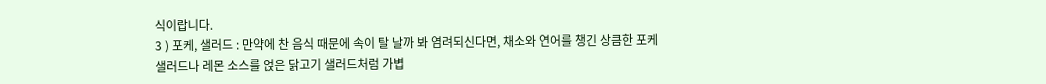식이랍니다.
3 ) 포케, 샐러드 : 만약에 찬 음식 때문에 속이 탈 날까 봐 염려되신다면, 채소와 연어를 챙긴 상큼한 포케 샐러드나 레몬 소스를 얹은 닭고기 샐러드처럼 가볍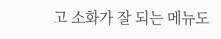고 소화가 잘 되는 메뉴도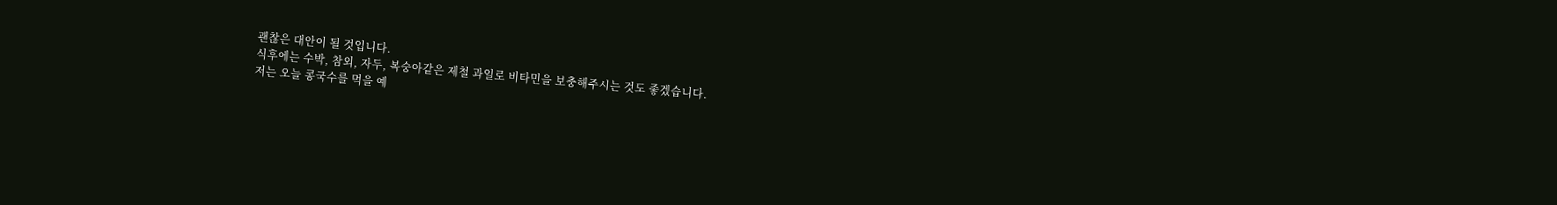괜찮은 대안이 될 것입니다.
식후에는 수박, 참외, 자두, 복숭아같은 제철 과일로 비타민을 보충해주시는 것도 좋겠습니다.
저는 오늘 콩국수를 먹을 예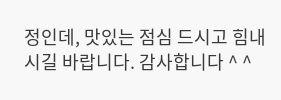정인데, 맛있는 점심 드시고 힘내시길 바랍니다. 감사합니다 ^ ^